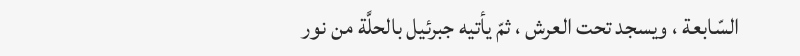السّابعة ، ويسجد تحت العرش ، ثمّ يأتيه جبرئيل بالحلَّة من نور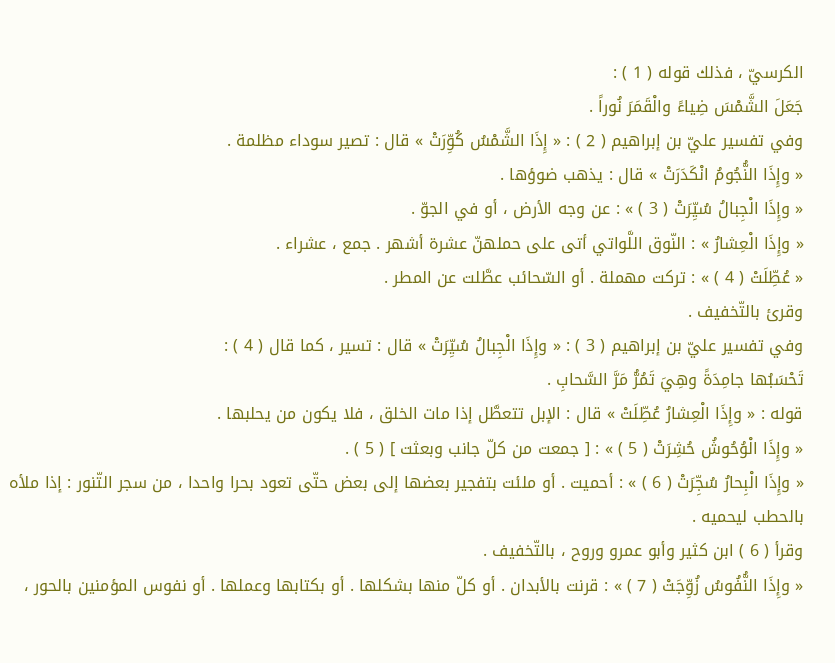الكرسيّ ، فذلك قوله ( 1 ) :
جَعَلَ الشَّمْسَ ضِياءً والْقَمَرَ نُوراً .
وفي تفسير عليّ بن إبراهيم ( 2 ) : « إِذَا الشَّمْسُ كُوِّرَتْ » قال : تصير سوداء مظلمة .
« وإِذَا النُّجُومُ انْكَدَرَتْ » قال : يذهب ضوؤها .
« وإِذَا الْجِبالُ سُيِّرَتْ ( 3 ) » : عن وجه الأرض ، أو في الجوّ .
« وإِذَا الْعِشارُ » : النّوق اللَّواتي أتى على حملهنّ عشرة أشهر . جمع ، عشراء .
« عُطِّلَتْ ( 4 ) » : تركت مهملة . أو السّحائب عطَّلت عن المطر .
وقرئ بالتّخفيف .
وفي تفسير عليّ بن إبراهيم ( 3 ) : « وإِذَا الْجِبالُ سُيِّرَتْ » قال : تسير ، كما قال ( 4 ) :
تَحْسَبُها جامِدَةً وهِيَ تَمُرُّ مَرَّ السَّحابِ .
قوله : « وإِذَا الْعِشارُ عُطِّلَتْ » قال : الإبل تتعطَّل إذا مات الخلق ، فلا يكون من يحلبها .
« وإِذَا الْوُحُوشُ حُشِرَتْ ( 5 ) » : [ جمعت من كلّ جانب وبعثت ] ( 5 ) .
« وإِذَا الْبِحارُ سُجِّرَتْ ( 6 ) » : أحميت . أو ملئت بتفجير بعضها إلى بعض حتّى تعود بحرا واحدا ، من سجر التّنور : إذا ملأه بالحطب ليحميه .
وقرأ ( 6 ) ابن كثير وأبو عمرو وروح ، بالتّخفيف .
« وإِذَا النُّفُوسُ زُوِّجَتْ ( 7 ) » : قرنت بالأبدان . أو كلّ منها بشكلها . أو بكتابها وعملها . أو نفوس المؤمنين بالحور ،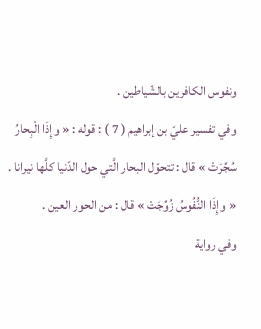ونفوس الكافرين بالشّياطين .
وفي تفسير عليّ بن إبراهيم ( 7 ) : قوله : « وإِذَا الْبِحارُ سُجِّرَتْ » قال : تتحوّل البحار الَّتي حول الدّنيا كلَّها نيرانا .
« وإِذَا النُّفُوسُ زُوِّجَتْ » قال : من الحور العين .
وفي رواية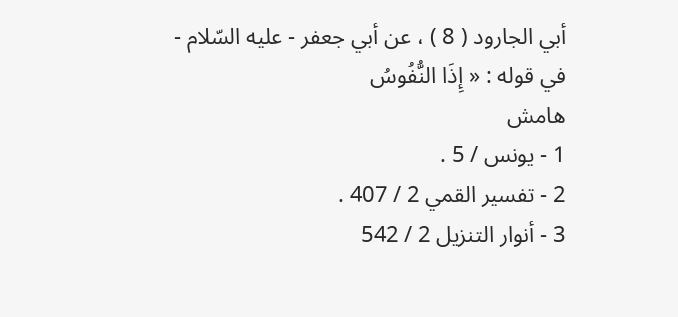أبي الجارود ( 8 ) ، عن أبي جعفر - عليه السّلام - في قوله : « إِذَا النُّفُوسُ
هامش
1 - يونس / 5 .
2 - تفسير القمي 2 / 407 .
3 - أنوار التنزيل 2 / 542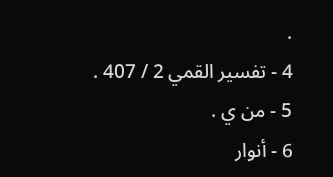.
4 - تفسير القمي 2 / 407 .
5 - من ي .
6 - أنوار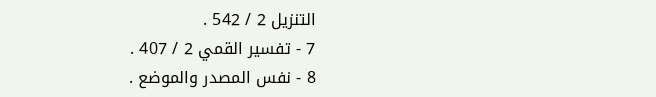التنزيل 2 / 542 .
7 - تفسير القمي 2 / 407 .
8 - نفس المصدر والموضع .